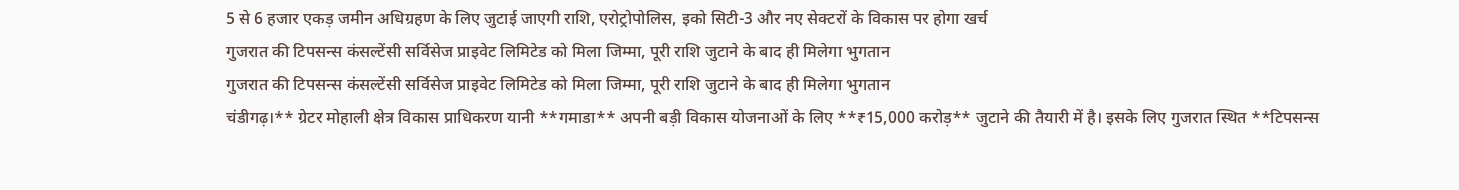5 से 6 हजार एकड़ जमीन अधिग्रहण के लिए जुटाई जाएगी राशि, एरोट्रोपोलिस, इको सिटी-3 और नए सेक्टरों के विकास पर होगा खर्च
गुजरात की टिपसन्स कंसल्टेंसी सर्विसेज प्राइवेट लिमिटेड को मिला जिम्मा, पूरी राशि जुटाने के बाद ही मिलेगा भुगतान
गुजरात की टिपसन्स कंसल्टेंसी सर्विसेज प्राइवेट लिमिटेड को मिला जिम्मा, पूरी राशि जुटाने के बाद ही मिलेगा भुगतान
चंडीगढ़।** ग्रेटर मोहाली क्षेत्र विकास प्राधिकरण यानी **गमाडा** अपनी बड़ी विकास योजनाओं के लिए **₹15,000 करोड़** जुटाने की तैयारी में है। इसके लिए गुजरात स्थित **टिपसन्स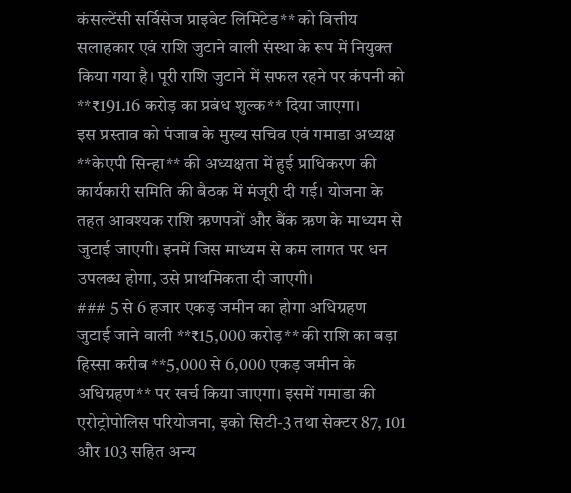कंसल्टेंसी सर्विसेज प्राइवेट लिमिटेड** को वित्तीय सलाहकार एवं राशि जुटाने वाली संस्था के रूप में नियुक्त किया गया है। पूरी राशि जुटाने में सफल रहने पर कंपनी को **₹191.16 करोड़ का प्रबंध शुल्क** दिया जाएगा।
इस प्रस्ताव को पंजाब के मुख्य सचिव एवं गमाडा अध्यक्ष **केएपी सिन्हा** की अध्यक्षता में हुई प्राधिकरण की कार्यकारी समिति की बैठक में मंजूरी दी गई। योजना के तहत आवश्यक राशि ऋणपत्रों और बैंक ऋण के माध्यम से जुटाई जाएगी। इनमें जिस माध्यम से कम लागत पर धन उपलब्ध होगा, उसे प्राथमिकता दी जाएगी।
### 5 से 6 हजार एकड़ जमीन का होगा अधिग्रहण
जुटाई जाने वाली **₹15,000 करोड़** की राशि का बड़ा हिस्सा करीब **5,000 से 6,000 एकड़ जमीन के अधिग्रहण** पर खर्च किया जाएगा। इसमें गमाडा की एरोट्रोपोलिस परियोजना, इको सिटी-3 तथा सेक्टर 87, 101 और 103 सहित अन्य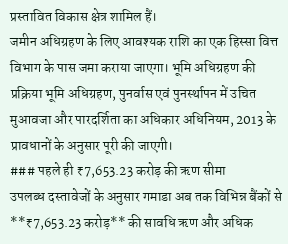प्रस्तावित विकास क्षेत्र शामिल हैं।
जमीन अधिग्रहण के लिए आवश्यक राशि का एक हिस्सा वित्त विभाग के पास जमा कराया जाएगा। भूमि अधिग्रहण की प्रक्रिया भूमि अधिग्रहण, पुनर्वास एवं पुनर्स्थापन में उचित मुआवजा और पारदर्शिता का अधिकार अधिनियम, 2013 के प्रावधानों के अनुसार पूरी की जाएगी।
### पहले ही ₹7,653.23 करोड़ की ऋण सीमा
उपलब्ध दस्तावेजों के अनुसार गमाडा अब तक विभिन्न बैंकों से **₹7,653.23 करोड़** की सावधि ऋण और अधिक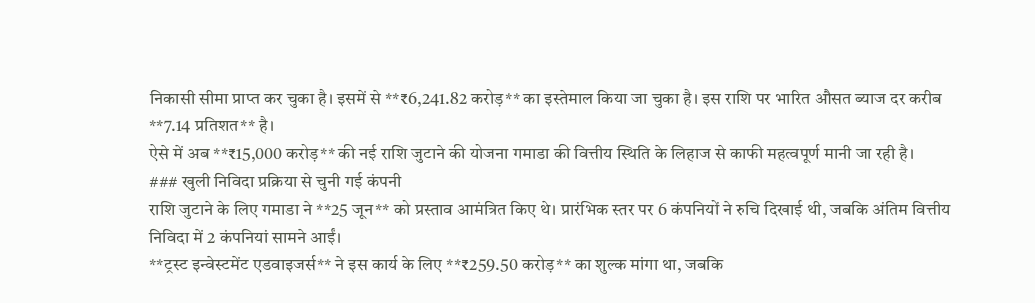निकासी सीमा प्राप्त कर चुका है। इसमें से **₹6,241.82 करोड़** का इस्तेमाल किया जा चुका है। इस राशि पर भारित औसत ब्याज दर करीब **7.14 प्रतिशत** है।
ऐसे में अब **₹15,000 करोड़** की नई राशि जुटाने की योजना गमाडा की वित्तीय स्थिति के लिहाज से काफी महत्वपूर्ण मानी जा रही है।
### खुली निविदा प्रक्रिया से चुनी गई कंपनी
राशि जुटाने के लिए गमाडा ने **25 जून** को प्रस्ताव आमंत्रित किए थे। प्रारंभिक स्तर पर 6 कंपनियों ने रुचि दिखाई थी, जबकि अंतिम वित्तीय निविदा में 2 कंपनियां सामने आईं।
**ट्रस्ट इन्वेस्टमेंट एडवाइजर्स** ने इस कार्य के लिए **₹259.50 करोड़** का शुल्क मांगा था, जबकि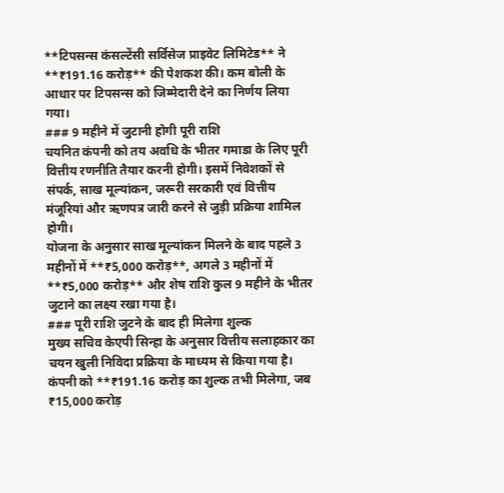**टिपसन्स कंसल्टेंसी सर्विसेज प्राइवेट लिमिटेड** ने **₹191.16 करोड़** की पेशकश की। कम बोली के आधार पर टिपसन्स को जिम्मेदारी देने का निर्णय लिया गया।
### 9 महीने में जुटानी होगी पूरी राशि
चयनित कंपनी को तय अवधि के भीतर गमाडा के लिए पूरी वित्तीय रणनीति तैयार करनी होगी। इसमें निवेशकों से संपर्क, साख मूल्यांकन, जरूरी सरकारी एवं वित्तीय मंजूरियां और ऋणपत्र जारी करने से जुड़ी प्रक्रिया शामिल होगी।
योजना के अनुसार साख मूल्यांकन मिलने के बाद पहले 3 महीनों में **₹5,000 करोड़**, अगले 3 महीनों में **₹5,000 करोड़** और शेष राशि कुल 9 महीने के भीतर जुटाने का लक्ष्य रखा गया है।
### पूरी राशि जुटने के बाद ही मिलेगा शुल्क
मुख्य सचिव केएपी सिन्हा के अनुसार वित्तीय सलाहकार का चयन खुली निविदा प्रक्रिया के माध्यम से किया गया है। कंपनी को **₹191.16 करोड़ का शुल्क तभी मिलेगा, जब ₹15,000 करोड़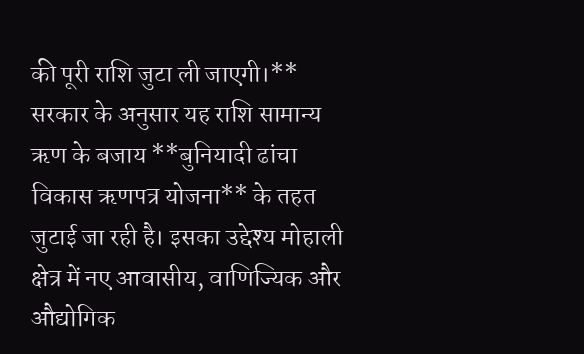की पूरी राशि जुटा ली जाएगी।**
सरकार के अनुसार यह राशि सामान्य ऋण के बजाय **बुनियादी ढांचा विकास ऋणपत्र योजना** के तहत जुटाई जा रही है। इसका उद्देश्य मोहाली क्षेत्र में नए आवासीय, वाणिज्यिक और औद्योगिक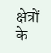क्षेत्रों के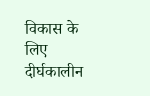विकास के लिए दीर्घकालीन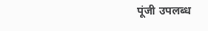पूंजी उपलब्ध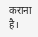कराना है।